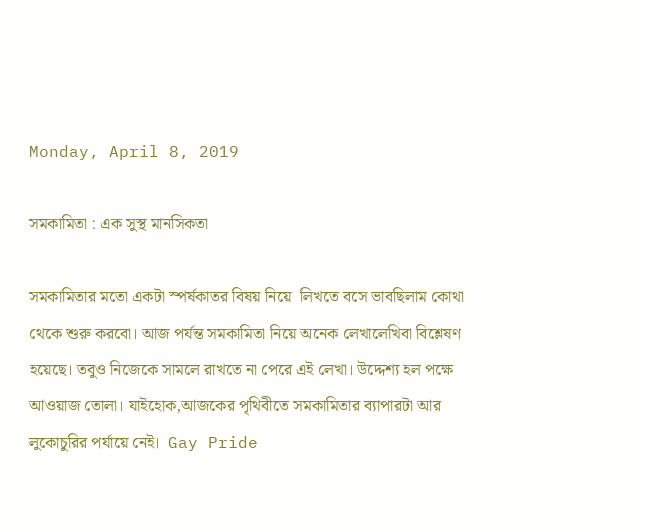Monday, April 8, 2019

সমকামিতা : এক সুস্থ মানসিকতা

সমকামিতার মতো একটা স্পর্ষকাতর বিষয় নিয়ে  লিখতে বসে ভাবছিলাম কোথা থেকে শুরু করবো। আজ পর্যন্ত সমকামিতা নিয়ে অনেক লেখালেখিবা বিশ্লেষণ হয়েছে। তবুও নিজেকে সামলে রাখতে না পেরে এই লেখা। উদ্দেশ্য হল পক্ষে আওয়াজ তোলা। যাইহোক,আজকের পৃথিবীতে সমকামিতার ব্যাপারটা আর লুকোচুরির পর্যায়ে নেই।  Gay Pride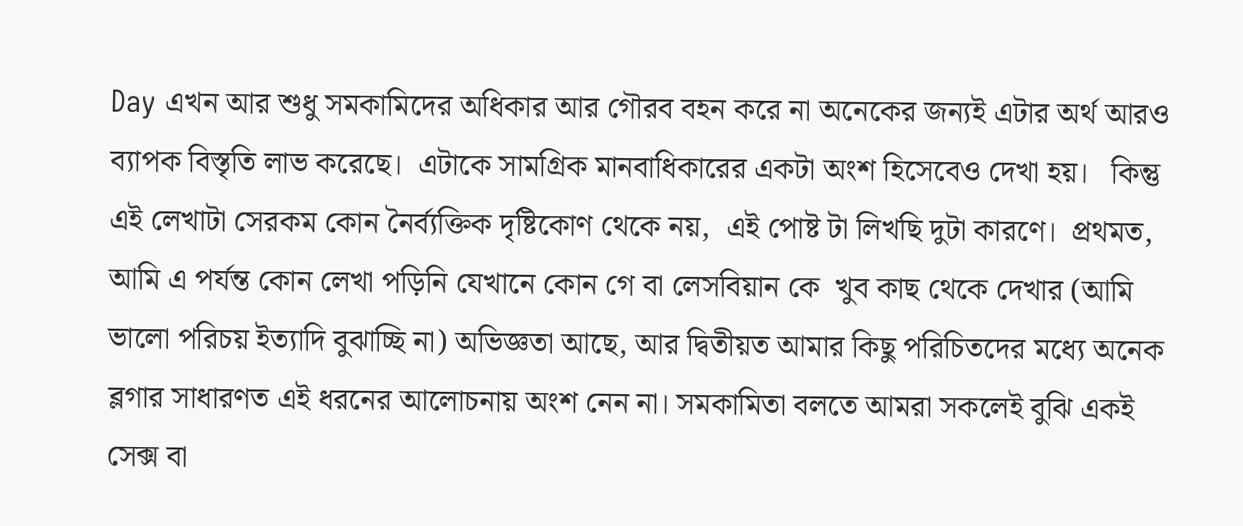Day এখন আর শুধু সমকামিদের অধিকার আর গৌরব বহন করে না অনেকের জন্যই এটার অর্থ আরও  ব্যাপক বিস্তৃতি লাভ করেছে।  এটাকে সামগ্রিক মানবাধিকারের একটা অংশ হিসেবেও দেখা হয়।   কিন্তু এই লেখাটা সেরকম কোন নৈর্ব্যক্তিক দৃষ্টিকোণ থেকে নয়,  এই পোষ্ট টা লিখছি দুটা কারণে।  প্রথমত, আমি এ পর্যন্ত কোন লেখা পড়িনি যেখানে কোন গে বা লেসবিয়ান কে  খুব কাছ থেকে দেখার (আমি ভালো পরিচয় ইত্যাদি বুঝাচ্ছি না) অভিজ্ঞতা আছে, আর দ্বিতীয়ত আমার কিছু পরিচিতদের মধ‍্যে অনেক ব্লগার সাধারণত এই ধরনের আলোচনায় অংশ নেন না। সমকামিতা বলতে আমরা সকলেই বুঝি একই সেক্স বা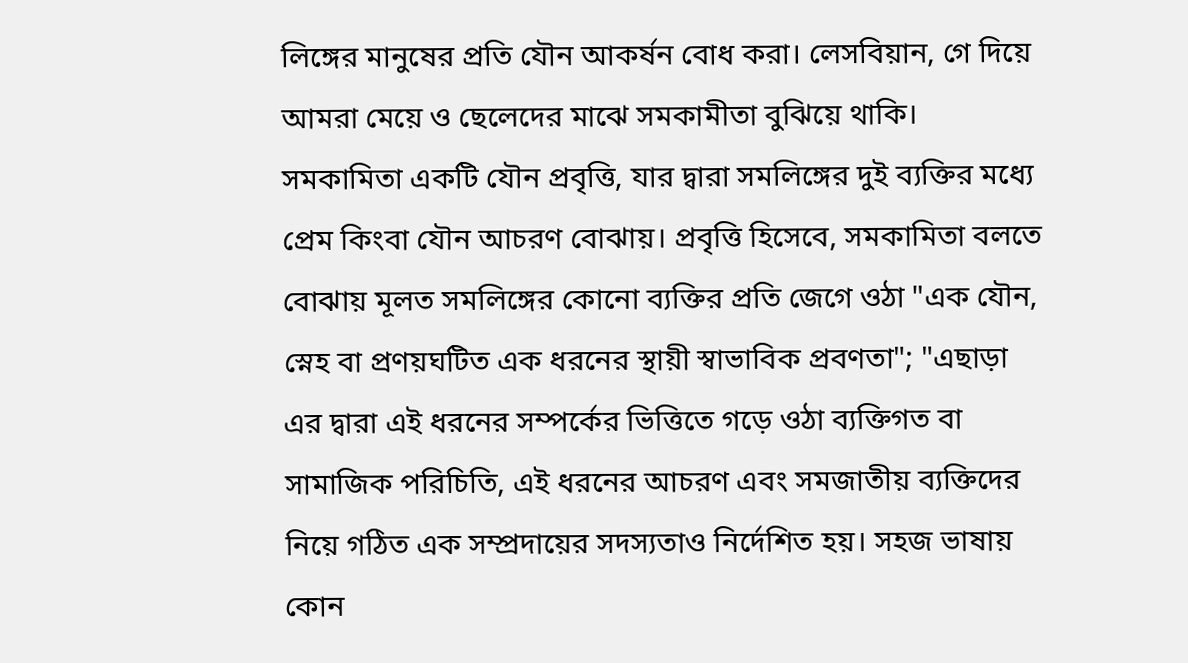লিঙ্গের মানুষের প্রতি যৌন আকর্ষন বোধ করা। লেসবিয়ান, গে দিয়ে আমরা মেয়ে ও ছেলেদের মাঝে সমকামীতা বুঝিয়ে থাকি।
সমকামিতা একটি যৌন প্রবৃত্তি, যার দ্বারা সমলিঙ্গের দুই ব্যক্তির মধ্যে প্রেম কিংবা যৌন আচরণ বোঝায়। প্রবৃত্তি হিসেবে, সমকামিতা বলতে বোঝায় মূলত সমলিঙ্গের কোনো ব্যক্তির প্রতি জেগে ওঠা "এক যৌন, স্নেহ বা প্রণয়ঘটিত এক ধরনের স্থায়ী স্বাভাবিক প্রবণতা"; "এছাড়া এর দ্বারা এই ধরনের সম্পর্কের ভিত্তিতে গড়ে ওঠা ব্যক্তিগত বা সামাজিক পরিচিতি, এই ধরনের আচরণ এবং সমজাতীয় ব্যক্তিদের নিয়ে গঠিত এক সম্প্রদায়ের সদস্যতাও নির্দেশিত হয়। সহজ ভাষায় কোন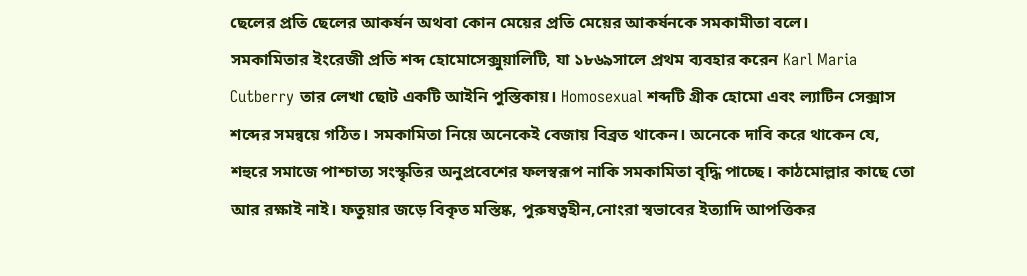ছেলের প্রতি ছেলের আকর্ষন অথবা কোন মেয়ের প্রতি মেয়ের আকর্ষনকে সমকামীতা বলে।
সমকামিতার ইংরেজী প্রতি শব্দ হোমোসেক্সুয়ালিটি, যা ১৮৬৯সালে প্রথম ব্যবহার করেন Karl Maria Cutberry তার লেখা ছোট একটি আইনি পুস্তিকায়। Homosexual শব্দটি গ্রীক হোমো এবং ল্যাটিন সেক্সাস শব্দের সমন্বয়ে গঠিত। সমকামিতা নিয়ে অনেকেই বেজায় বিব্রত থাকেন। অনেকে দাবি করে থাকেন যে, শহুরে সমাজে পাশ্চাত্য সংস্কৃতির অনুপ্রবেশের ফলস্বরূপ নাকি সমকামিতা বৃদ্ধি পাচ্ছে। কাঠমোল্লার কাছে তো আর রক্ষাই নাই। ফতুয়ার জড়ে বিকৃত মস্তিষ্ক, পুরুষত্বহীন,নোংরা স্বভাবের ইত্যাদি আপত্তিকর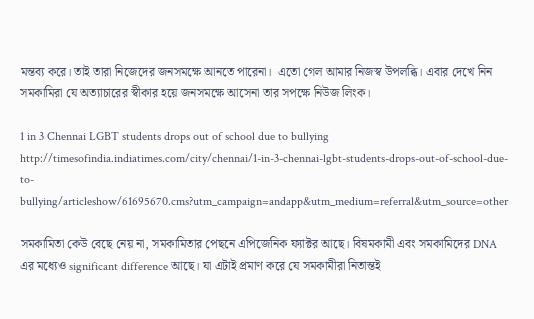মন্তব্য করে। তাই তারা নিজেদের জনসমক্ষে আনতে পারেনা।  এতো গেল আমার নিজস্ব উপলব্ধি। এবার দেখে নিন সমকামিরা যে অত্যাচারের স্বীকার হয়ে জনসমক্ষে আসেনা তার সপক্ষে নিউজ লিংক।

1 in 3 Chennai LGBT students drops out of school due to bullying
http://timesofindia.indiatimes.com/city/chennai/1-in-3-chennai-lgbt-students-drops-out-of-school-due-to-bullying/articleshow/61695670.cms?utm_campaign=andapp&utm_medium=referral&utm_source=other

সমকামিতা কেউ বেছে নেয় না, সমকামিতার পেছনে এপিজেনিক ফ্যাক্টর আছে। বিষমকামী এবং সমকামিদের DNA  এর মধ্যেও significant difference আছে। যা এটাই প্রমাণ করে যে সমকামীরা নিতান্তই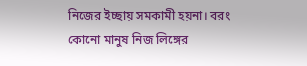নিজের ইচ্ছায় সমকামী হয়না। বরং কোনো মানুষ নিজ লিঙ্গের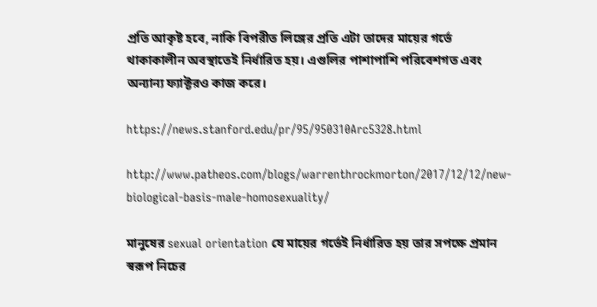প্রতি আকৃষ্ট হবে, নাকি বিপরীত লিঙ্গের প্রতি এটা তাদের মায়ের গর্ভে থাকাকালীন অবস্থাতেই নির্ধারিত হয়। এগুলির পাশাপাশি পরিবেশগত এবং অন্যান্য ফ্যাক্টরও কাজ করে।

https://news.stanford.edu/pr/95/950310Arc5328.html

http://www.patheos.com/blogs/warrenthrockmorton/2017/12/12/new-biological-basis-male-homosexuality/

মানুষের sexual orientation যে মায়ের গর্ভেই নির্ধারিত হয় তার সপক্ষে প্রমান স্বরূপ নিচের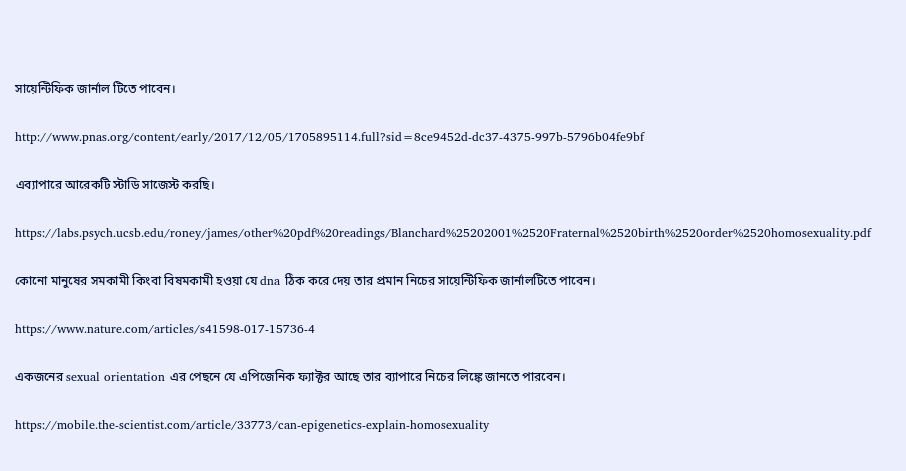সায়েন্টিফিক জার্নাল টিতে পাবেন।

http://www.pnas.org/content/early/2017/12/05/1705895114.full?sid=8ce9452d-dc37-4375-997b-5796b04fe9bf

এব্যাপারে আরেকটি স্টাডি সাজেস্ট করছি।

https://labs.psych.ucsb.edu/roney/james/other%20pdf%20readings/Blanchard%25202001%2520Fraternal%2520birth%2520order%2520homosexuality.pdf

কোনো মানুষের সমকামী কিংবা বিষমকামী হওয়া যে dna ঠিক করে দেয় তার প্রমান নিচের সায়েন্টিফিক জার্নালটিতে পাবেন।

https://www.nature.com/articles/s41598-017-15736-4

একজনের sexual orientation এর পেছনে যে এপিজেনিক ফ্যাক্টর আছে তার ব্যাপারে নিচের লিঙ্কে জানতে পারবেন।

https://mobile.the-scientist.com/article/33773/can-epigenetics-explain-homosexuality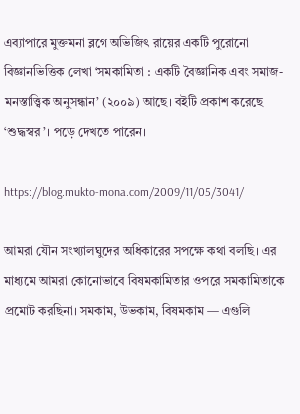এব্যাপারে মুক্তমনা ব্লগে অভিজিৎ রায়ের একটি পুরোনো বিজ্ঞানভিত্তিক লেখা ‘সমকামিতা : একটি বৈজ্ঞানিক এবং সমাজ-মনস্তাত্ত্বিক অনুসন্ধান’ (২০০৯) আছে। বইটি প্রকাশ করেছে ‘শুদ্ধস্বর’। পড়ে দেখতে পারেন।

https://blog.mukto-mona.com/2009/11/05/3041/

আমরা যৌন সংখ্যালঘুদের অধিকারের সপক্ষে কথা বলছি। এর মাধ্যমে আমরা কোনোভাবে বিষমকামিতার ওপরে সমকামিতাকে প্রমোট করছিনা। সমকাম, উভকাম, বিষমকাম — এগুলি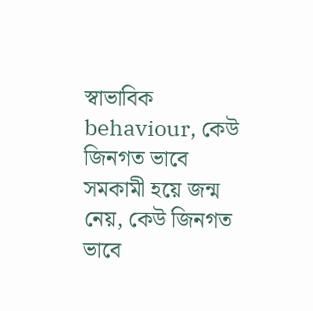স্বাভাবিক behaviour, কেউ জিনগত ভাবে সমকামী হয়ে জন্ম নেয়, কেউ জিনগত ভাবে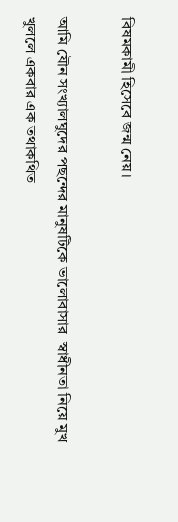বিষমকামী হিসেবে জন্ম নেয়।

আমি যৌন সংখ্যালঘুদের পছন্দের মানুষটিকে ভালোবাসার  স্বাধীনতা নিয়ে মুখ খুললে একবার এক তথাকথিত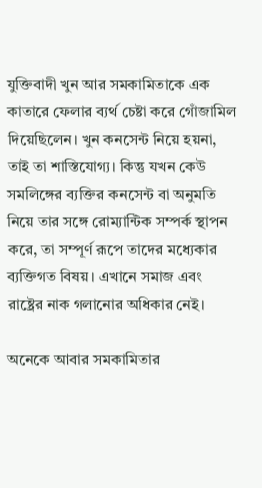যুক্তিবাদী খুন আর সমকামিতাকে এক কাতারে ফেলার ব্যর্থ চেষ্টা করে গোঁজামিল দিয়েছিলেন। খুন কনসেন্ট নিয়ে হয়না, তাই তা শাস্তিযোগ্য। কিন্তু যখন কেউ সমলিঙ্গের ব্যক্তির কনসেন্ট বা অনুমতি নিয়ে তার সঙ্গে রোম্যান্টিক সম্পর্ক স্থাপন করে, তা সম্পূর্ণ রূপে তাদের মধ্যেকার ব্যক্তিগত বিষয়। এখানে সমাজ এবং রাষ্ট্রের নাক গলানোর অধিকার নেই।

অনেকে আবার সমকামিতার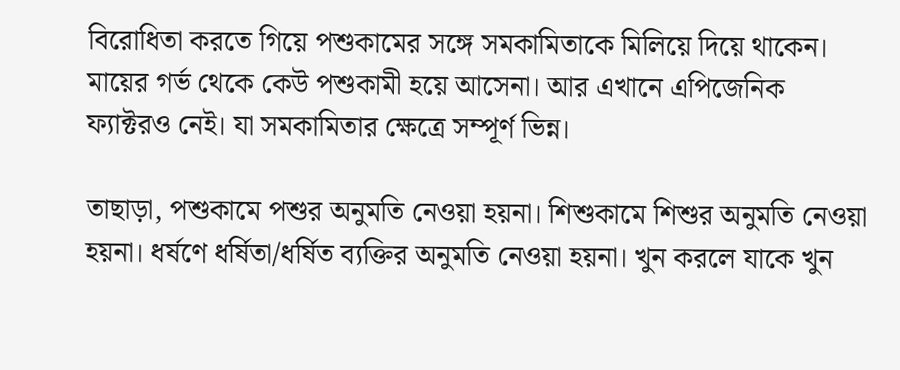বিরোধিতা করতে গিয়ে পশুকামের সঙ্গে সমকামিতাকে মিলিয়ে দিয়ে থাকেন। মায়ের গর্ভ থেকে কেউ পশুকামী হয়ে আসেনা। আর এখানে এপিজেনিক ফ্যাক্টরও নেই। যা সমকামিতার ক্ষেত্রে সম্পূর্ণ ভিন্ন।

তাছাড়া, পশুকামে পশুর অনুমতি নেওয়া হয়না। শিশুকামে শিশুর অনুমতি নেওয়া হয়না। ধর্ষণে ধর্ষিতা/ধর্ষিত ব্যক্তির অনুমতি নেওয়া হয়না। খুন করলে যাকে খুন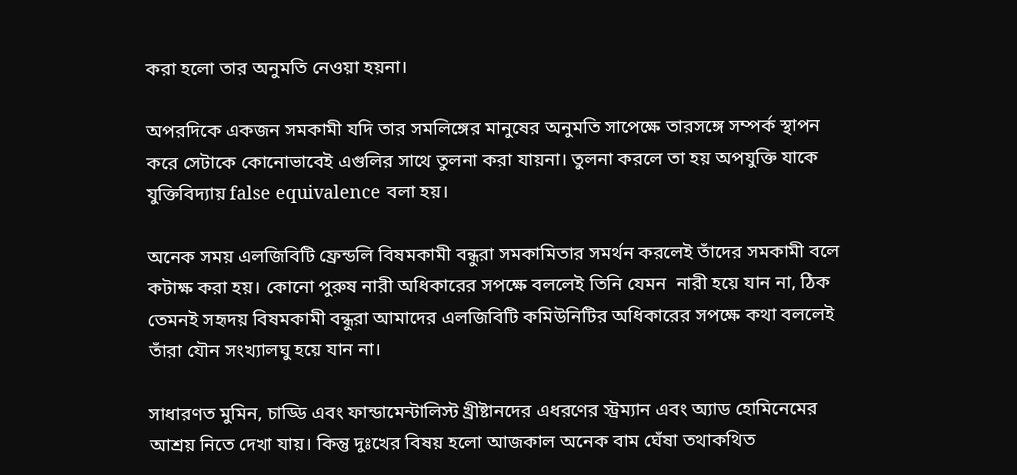করা হলো তার অনুমতি নেওয়া হয়না।

অপরদিকে একজন সমকামী যদি তার সমলিঙ্গের মানুষের অনুমতি সাপেক্ষে তারসঙ্গে সম্পর্ক স্থাপন করে সেটাকে কোনোভাবেই এগুলির সাথে তুলনা করা যায়না। তুলনা করলে তা হয় অপযুক্তি যাকে যুক্তিবিদ্যায় false equivalence বলা হয়।

অনেক সময় এলজিবিটি ফ্রেন্ডলি বিষমকামী বন্ধুরা সমকামিতার সমর্থন করলেই তাঁদের সমকামী বলে কটাক্ষ করা হয়। কোনো পুরুষ নারী অধিকারের সপক্ষে বললেই তিনি যেমন  নারী হয়ে যান না, ঠিক তেমনই সহৃদয় বিষমকামী বন্ধুরা আমাদের এলজিবিটি কমিউনিটির অধিকারের সপক্ষে কথা বললেই তাঁরা যৌন সংখ্যালঘু হয়ে যান না।

সাধারণত মুমিন, চাড্ডি এবং ফান্ডামেন্টালিস্ট খ্রীষ্টানদের এধরণের স্ট্রম্যান এবং অ্যাড হোমিনেমের আশ্রয় নিতে দেখা যায়। কিন্তু দুঃখের বিষয় হলো আজকাল অনেক বাম ঘেঁষা তথাকথিত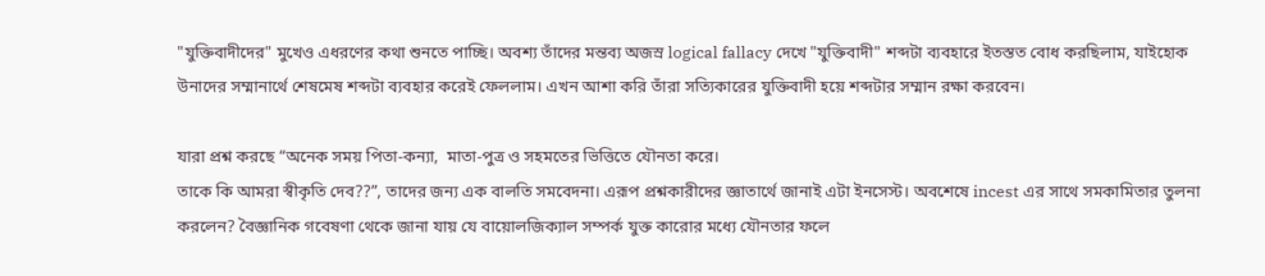"যুক্তিবাদীদের" মুখেও এধরণের কথা শুনতে পাচ্ছি। অবশ্য তাঁদের মন্তব্য অজস্র logical fallacy দেখে "যুক্তিবাদী" শব্দটা ব্যবহারে ইতস্তত বোধ করছিলাম, যাইহোক উনাদের সম্মানার্থে শেষমেষ শব্দটা ব্যবহার করেই ফেললাম। এখন আশা করি তাঁরা সত্যিকারের যুক্তিবাদী হয়ে শব্দটার সম্মান রক্ষা করবেন।

যারা প্রশ্ন করছে “অনেক সময় পিতা-কন্যা,  মাতা-পুত্র ও সহমতের ভিত্তিতে যৌনতা করে।
তাকে কি আমরা স্বীকৃতি দেব??”, তাদের জন্য এক বালতি সমবেদনা। এরূপ প্রশ্নকারীদের জ্ঞাতার্থে জানাই এটা ইনসেস্ট। ‌অবশেষে incest এর সাথে সমকামিতার তুলনা করলেন? বৈজ্ঞানিক গবেষণা থেকে জানা যায় যে বায়োলজিক্যাল সম্পর্ক যুক্ত কারোর মধ্যে যৌনতার ফলে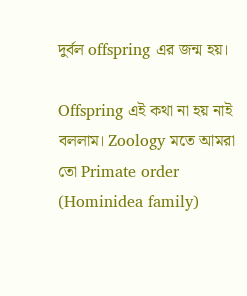দুর্বল offspring এর জন্ম হয়।

Offspring এই কথা না হয় নাই বললাম। Zoology মতে আমরা তো Primate order (Hominidea family)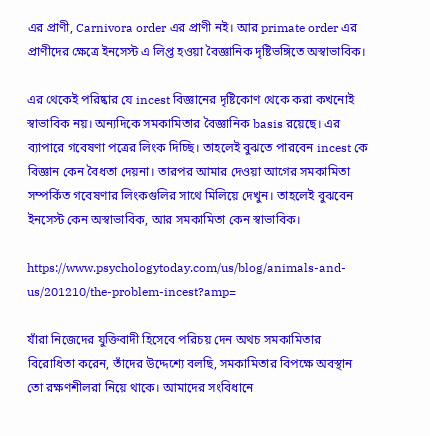এর প্রাণী, Carnivora order এর প্রাণী নই। আর primate order এর প্রাণীদের ক্ষেত্রে ইনসেস্ট এ লিপ্ত হওয়া বৈজ্ঞানিক দৃষ্টিভঙ্গিতে অস্বাভাবিক।

এর থেকেই পরিষ্কার যে incest বিজ্ঞানের দৃষ্টিকোণ থেকে করা কখনোই স্বাভাবিক নয়। অন্যদিকে সমকামিতার বৈজ্ঞানিক basis রয়েছে। এর ব্যাপারে গবেষণা পত্রের লিংক দিচ্ছি। তাহলেই বুঝতে পারবেন incest কে বিজ্ঞান কেন বৈধতা দেয়না। তারপর আমার দেওয়া আগের সমকামিতা সম্পর্কিত গবেষণার লিংকগুলির সাথে মিলিয়ে দেখুন। তাহলেই বুঝবেন ইনসেস্ট কেন অস্বাভাবিক, আর সমকামিতা কেন স্বাভাবিক।

https://www.psychologytoday.com/us/blog/animals-and-us/201210/the-problem-incest?amp=

যাঁরা নিজেদের যুক্তিবাদী হিসেবে পরিচয় দেন অথচ সমকামিতার বিরোধিতা করেন, তাঁদের উদ্দেশ্যে বলছি, সমকামিতার বিপক্ষে অবস্থান তো রক্ষণশীলরা নিয়ে থাকে। আমাদের সংবিধানে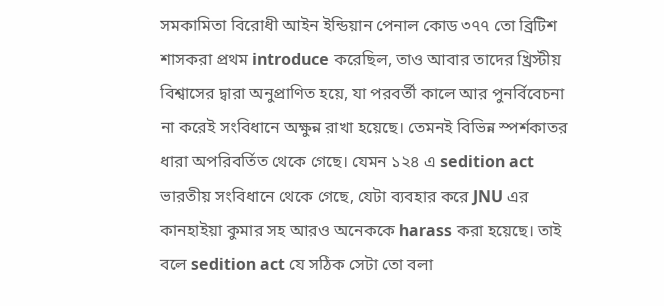সমকামিতা বিরোধী আইন ইন্ডিয়ান পেনাল কোড ৩৭৭ তো ব্রিটিশ শাসকরা প্রথম introduce করেছিল, তাও আবার তাদের খ্রিস্টীয় বিশ্বাসের দ্বারা অনুপ্রাণিত হয়ে, যা পরবর্তী কালে আর পুনর্বিবেচনা না করেই সংবিধানে অক্ষুন্ন রাখা হয়েছে। তেমনই বিভিন্ন স্পর্শকাতর ধারা অপরিবর্তিত থেকে গেছে। যেমন ১২৪ এ sedition act ভারতীয় সংবিধানে থেকে গেছে, যেটা ব্যবহার করে JNU এর কানহাইয়া কুমার সহ আরও অনেককে harass করা হয়েছে। তাই বলে sedition act যে সঠিক সেটা তো বলা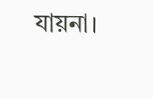যায়না।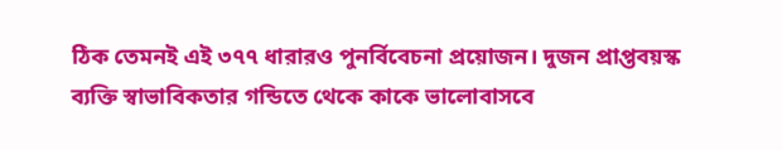ঠিক তেমনই এই ৩৭৭ ধারারও পুনর্বিবেচনা প্রয়োজন। দুজন প্রাপ্তবয়স্ক ব্যক্তি স্বাভাবিকতার গন্ডিতে থেকে কাকে ভালোবাসবে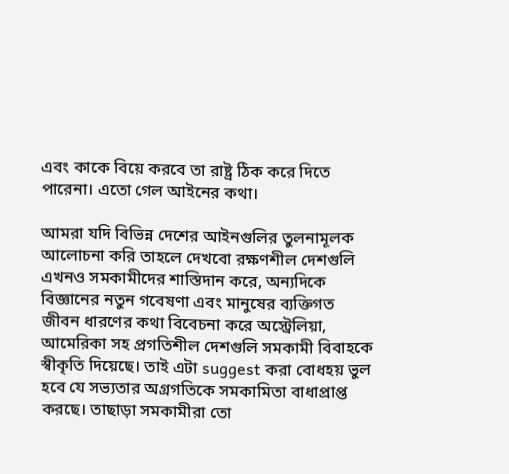এবং কাকে বিয়ে করবে তা রাষ্ট্র ঠিক করে দিতে পারেনা। এতো গেল আইনের কথা।

আমরা যদি বিভিন্ন দেশের আইনগুলির তুলনামূলক আলোচনা করি তাহলে দেখবো রক্ষণশীল দেশগুলি এখনও সমকামীদের শাস্তিদান করে, অন্যদিকে বিজ্ঞানের নতুন গবেষণা এবং মানুষের ব্যক্তিগত জীবন ধারণের কথা বিবেচনা করে অস্ট্রেলিয়া, আমেরিকা সহ প্রগতিশীল দেশগুলি সমকামী বিবাহকে স্বীকৃতি দিয়েছে। তাই এটা suggest করা বোধহয় ভুল হবে যে সভ্যতার অগ্রগতিকে সমকামিতা বাধাপ্রাপ্ত করছে। তাছাড়া সমকামীরা তো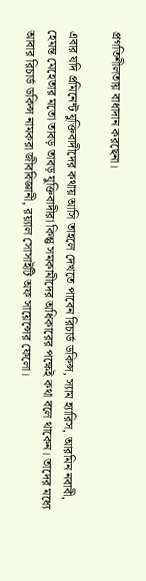প্রগতিশীলতায় বাধাদান করছেনা।

এবার যদি প্রমিনেন্ট যুক্তিবাদীদের কথায় আসি তাহলে দেখতে পাবেন রিচার্ড ডকিন্স, স্যাম হ্যারিস, আরমিন নবাবী, হেমন্ত মেহেতার মতো তাবড় তাবড় যুক্তিবাদীরা কিন্তু সমকামীদের অধিকারের পক্ষেই কথা বলে থাকেন। তাদের মধ্যে আবার রিচার্ড ডকিন্স নামকরা জীববিজ্ঞানী, রয়্যাল সোসাইটি অফ সায়েন্সের ফেলো।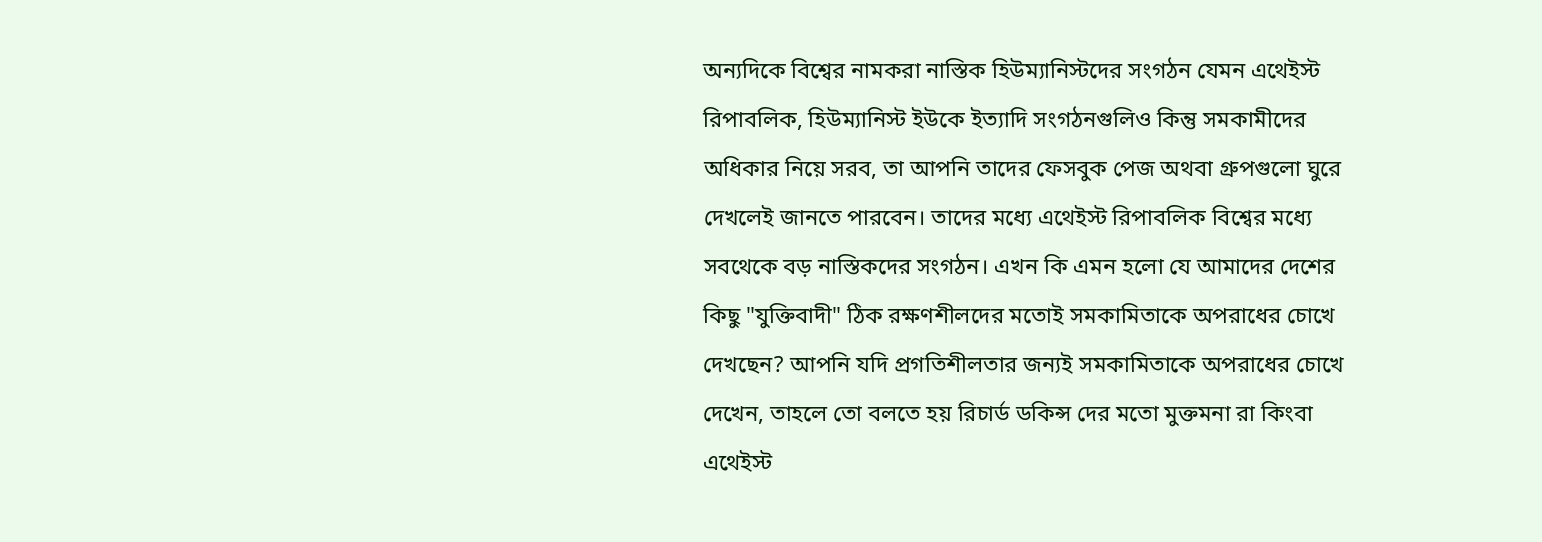অন্যদিকে বিশ্বের নামকরা নাস্তিক হিউম্যানিস্টদের সংগঠন যেমন এথেইস্ট রিপাবলিক, হিউম্যানিস্ট ইউকে ইত্যাদি সংগঠনগুলিও কিন্তু সমকামীদের অধিকার নিয়ে সরব, তা আপনি তাদের ফেসবুক পেজ অথবা গ্রুপগুলো ঘুরে দেখলেই জানতে পারবেন। তাদের মধ্যে এথেইস্ট রিপাবলিক বিশ্বের মধ্যে সবথেকে বড় নাস্তিকদের সংগঠন। এখন কি এমন হলো যে আমাদের দেশের কিছু "যুক্তিবাদী" ঠিক রক্ষণশীলদের মতোই সমকামিতাকে অপরাধের চোখে দেখছেন? আপনি যদি প্রগতিশীলতার জন্যই সমকামিতাকে অপরাধের চোখে দেখেন, তাহলে তো বলতে হয় রিচার্ড ডকিন্স দের মতো মুক্তমনা রা কিংবা এথেইস্ট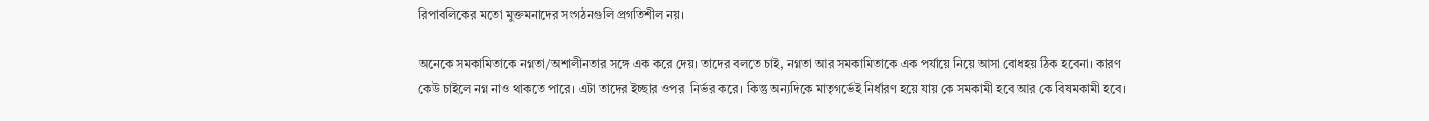রিপাবলিকের মতো মুক্তমনাদের সংগঠনগুলি প্রগতিশীল নয়।

অনেকে সমকামিতাকে নগ্নতা/অশালীনতার সঙ্গে এক করে দেয়। তাদের বলতে চাই, নগ্নতা আর সমকামিতাকে এক পর্যায়ে নিয়ে আসা বোধহয় ঠিক হবেনা। কারণ কেউ চাইলে নগ্ন নাও থাকতে পারে। এটা তাদের ইচ্ছার ওপর  নির্ভর করে। কিন্তু অন্যদিকে মাতৃগর্ভেই নির্ধারণ হয়ে যায় কে সমকামী হবে আর কে বিষমকামী হবে।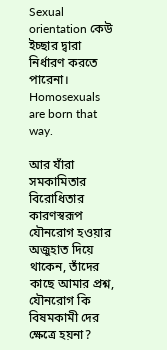Sexual orientation কেউ ইচ্ছার দ্বারা নির্ধারণ করতে পারেনা। Homosexuals are born that way.

আর যাঁরা সমকামিতার বিরোধিতার কারণস্বরূপ যৌনরোগ হওয়ার অজুহাত দিয়ে থাকেন, তাঁদের কাছে আমার প্রশ্ন, যৌনরোগ কি বিষমকামী দের ক্ষেত্রে হয়না?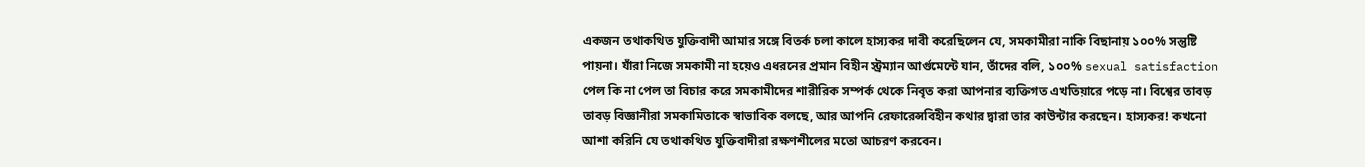একজন তথাকথিত যুক্তিবাদী আমার সঙ্গে বিতর্ক চলা কালে হাস্যকর দাবী করেছিলেন যে, সমকামীরা নাকি বিছানায় ১০০% সন্তুষ্টি পায়না। যাঁরা নিজে সমকামী না হয়েও এধরনের প্রমান বিহীন স্ট্রম্যান আর্গুমেন্টে যান, তাঁদের বলি, ১০০% sexual satisfaction পেল কি না পেল তা বিচার করে সমকামীদের শারীরিক সম্পর্ক থেকে নিবৃত করা আপনার ব্যক্তিগত এখতিয়ারে পড়ে না। বিশ্বের তাবড় তাবড় বিজ্ঞানীরা সমকামিতাকে স্বাভাবিক বলছে, আর আপনি রেফারেন্সবিহীন কথার দ্বারা তার কাউন্টার করছেন। হাস্যকর! কখনো আশা করিনি যে তথাকথিত যুক্তিবাদীরা রক্ষণশীলের মতো আচরণ করবেন।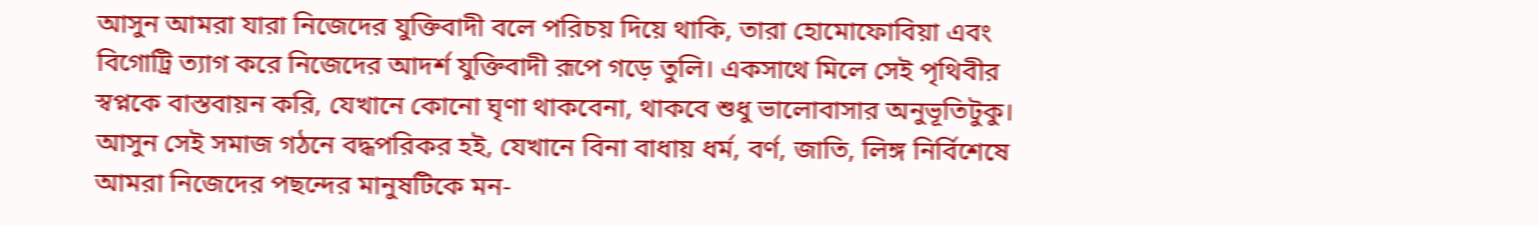আসুন আমরা যারা নিজেদের যুক্তিবাদী বলে পরিচয় দিয়ে থাকি, তারা হোমোফোবিয়া এবং বিগোট্রি ত্যাগ করে নিজেদের আদর্শ যুক্তিবাদী রূপে গড়ে তুলি। একসাথে মিলে সেই পৃথিবীর স্বপ্নকে বাস্তবায়ন করি, যেখানে কোনো ঘৃণা থাকবেনা, থাকবে শুধু ভালোবাসার অনুভূতিটুকু। আসুন সেই সমাজ গঠনে বদ্ধপরিকর হই, যেখানে বিনা বাধায় ধর্ম, বর্ণ, জাতি, লিঙ্গ নির্বিশেষে আমরা নিজেদের পছন্দের মানুষটিকে মন-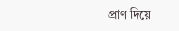প্রাণ দিয়ে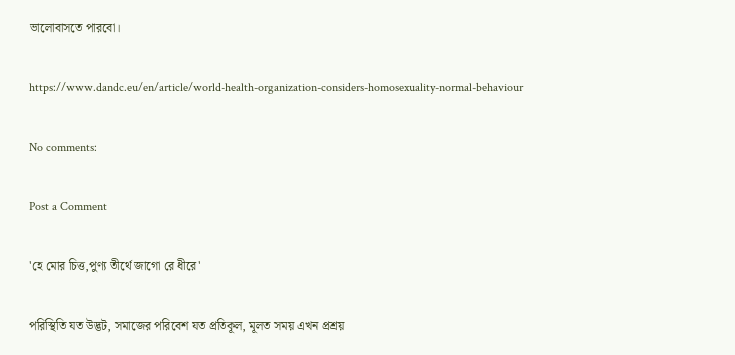ভালোবাসতে পারবো।

https://www.dandc.eu/en/article/world-health-organization-considers-homosexuality-normal-behaviour

No comments:

Post a Comment

'হে মোর চিত্ত,পুণ্য তীর্থে জাগো রে ধীরে'

পরিস্থিতি যত উদ্ভট, সমাজের পরিবেশ যত প্রতিকূল, মূলত সময় এখন প্রশ্রয়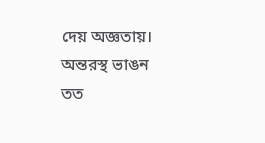দেয় অজ্ঞতায়। অন্তরস্থ ভাঙন তত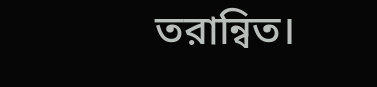তরান্বিত।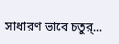সাধারণ ভাবে চতুর্...